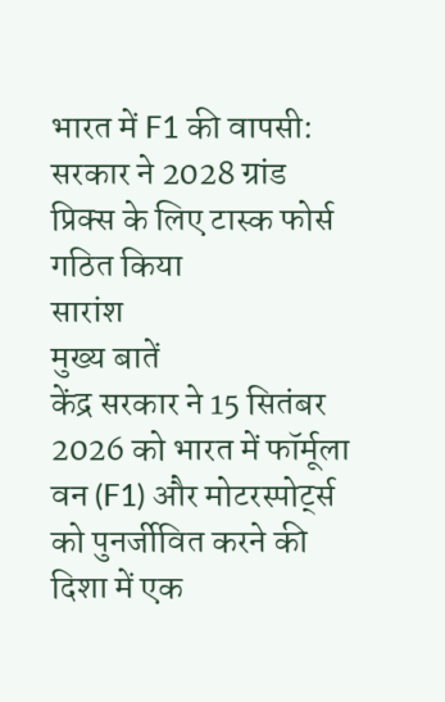भारत में F1 की वापसी: सरकार ने 2028 ग्रांड प्रिक्स के लिए टास्क फोर्स गठित किया
सारांश
मुख्य बातें
केंद्र सरकार ने 15 सितंबर 2026 को भारत में फॉर्मूला वन (F1) और मोटरस्पोर्ट्स को पुनर्जीवित करने की दिशा में एक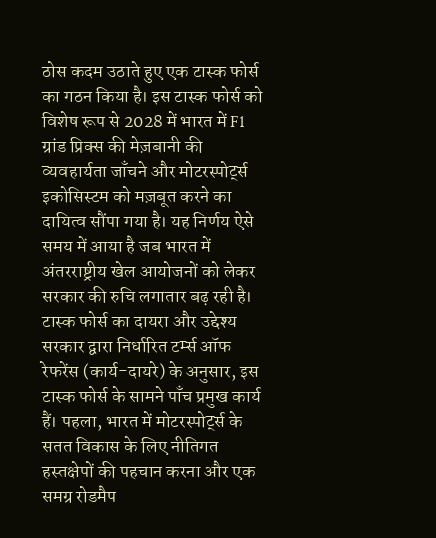ठोस कदम उठाते हुए एक टास्क फोर्स का गठन किया है। इस टास्क फोर्स को विशेष रूप से 2028 में भारत में F1 ग्रांड प्रिक्स की मेज़बानी की व्यवहार्यता जाँचने और मोटरस्पोर्ट्स इकोसिस्टम को मज़बूत करने का दायित्व सौंपा गया है। यह निर्णय ऐसे समय में आया है जब भारत में अंतरराष्ट्रीय खेल आयोजनों को लेकर सरकार की रुचि लगातार बढ़ रही है।
टास्क फोर्स का दायरा और उद्देश्य
सरकार द्वारा निर्धारित टर्म्स ऑफ रेफरेंस (कार्य-दायरे) के अनुसार, इस टास्क फोर्स के सामने पाँच प्रमुख कार्य हैं। पहला, भारत में मोटरस्पोर्ट्स के सतत विकास के लिए नीतिगत हस्तक्षेपों की पहचान करना और एक समग्र रोडमैप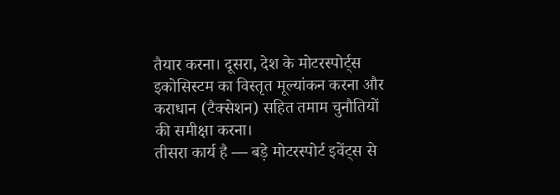तैयार करना। दूसरा, देश के मोटरस्पोर्ट्स इकोसिस्टम का विस्तृत मूल्यांकन करना और कराधान (टैक्सेशन) सहित तमाम चुनौतियों की समीक्षा करना।
तीसरा कार्य है — बड़े मोटरस्पोर्ट इवेंट्स से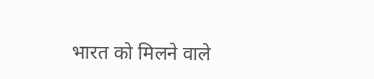भारत को मिलने वाले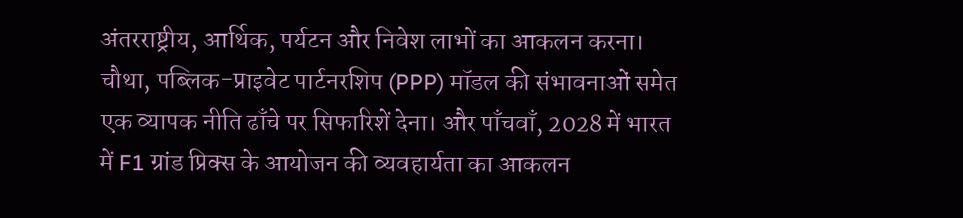अंतरराष्ट्रीय, आर्थिक, पर्यटन और निवेश लाभों का आकलन करना। चौथा, पब्लिक-प्राइवेट पार्टनरशिप (PPP) मॉडल की संभावनाओं समेत एक व्यापक नीति ढाँचे पर सिफारिशें देना। और पाँचवाँ, 2028 में भारत में F1 ग्रांड प्रिक्स के आयोजन की व्यवहार्यता का आकलन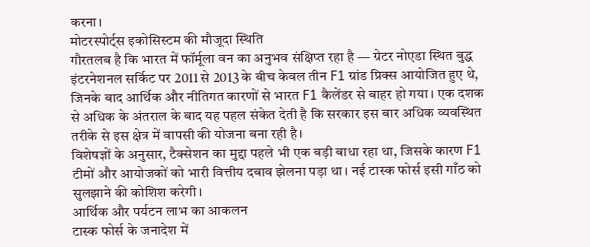करना।
मोटरस्पोर्ट्स इकोसिस्टम की मौजूदा स्थिति
गौरतलब है कि भारत में फॉर्मूला वन का अनुभव संक्षिप्त रहा है — ग्रेटर नोएडा स्थित बुद्ध इंटरनेशनल सर्किट पर 2011 से 2013 के बीच केवल तीन F1 ग्रांड प्रिक्स आयोजित हुए थे, जिनके बाद आर्थिक और नीतिगत कारणों से भारत F1 कैलेंडर से बाहर हो गया। एक दशक से अधिक के अंतराल के बाद यह पहल संकेत देती है कि सरकार इस बार अधिक व्यवस्थित तरीके से इस क्षेत्र में वापसी की योजना बना रही है।
विशेषज्ञों के अनुसार, टैक्सेशन का मुद्दा पहले भी एक बड़ी बाधा रहा था, जिसके कारण F1 टीमों और आयोजकों को भारी वित्तीय दबाव झेलना पड़ा था। नई टास्क फोर्स इसी गाँठ को सुलझाने की कोशिश करेगी।
आर्थिक और पर्यटन लाभ का आकलन
टास्क फोर्स के जनादेश में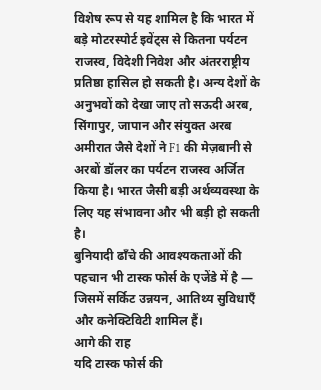विशेष रूप से यह शामिल है कि भारत में बड़े मोटरस्पोर्ट इवेंट्स से कितना पर्यटन राजस्व, विदेशी निवेश और अंतरराष्ट्रीय प्रतिष्ठा हासिल हो सकती है। अन्य देशों के अनुभवों को देखा जाए तो सऊदी अरब, सिंगापुर, जापान और संयुक्त अरब अमीरात जैसे देशों ने F1 की मेज़बानी से अरबों डॉलर का पर्यटन राजस्व अर्जित किया है। भारत जैसी बड़ी अर्थव्यवस्था के लिए यह संभावना और भी बड़ी हो सकती है।
बुनियादी ढाँचे की आवश्यकताओं की पहचान भी टास्क फोर्स के एजेंडे में है — जिसमें सर्किट उन्नयन, आतिथ्य सुविधाएँ और कनेक्टिविटी शामिल हैं।
आगे की राह
यदि टास्क फोर्स की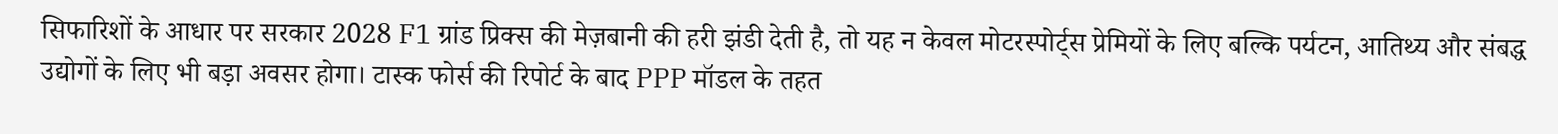सिफारिशों के आधार पर सरकार 2028 F1 ग्रांड प्रिक्स की मेज़बानी की हरी झंडी देती है, तो यह न केवल मोटरस्पोर्ट्स प्रेमियों के लिए बल्कि पर्यटन, आतिथ्य और संबद्ध उद्योगों के लिए भी बड़ा अवसर होगा। टास्क फोर्स की रिपोर्ट के बाद PPP मॉडल के तहत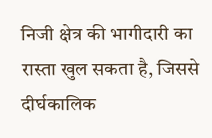निजी क्षेत्र की भागीदारी का रास्ता खुल सकता है, जिससे दीर्घकालिक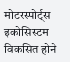मोटरस्पोर्ट्स इकोसिस्टम विकसित होने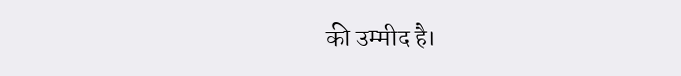की उम्मीद है।